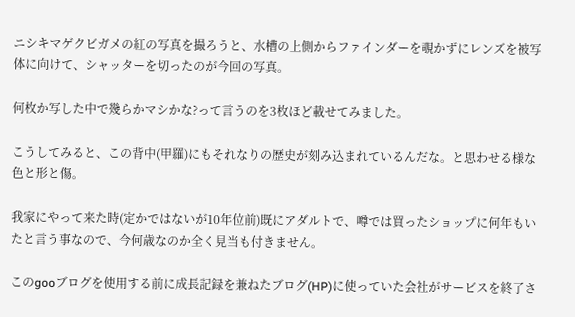ニシキマゲクビガメの紅の写真を撮ろうと、水槽の上側からファインダーを覗かずにレンズを被写体に向けて、シャッターを切ったのが今回の写真。

何枚か写した中で幾らかマシかな?って言うのを3枚ほど載せてみました。

こうしてみると、この背中(甲羅)にもそれなりの歴史が刻み込まれているんだな。と思わせる様な色と形と傷。

我家にやって来た時(定かではないが10年位前)既にアダルトで、噂では買ったショップに何年もいたと言う事なので、今何歳なのか全く見当も付きません。

このgooブログを使用する前に成長記録を兼ねたブログ(HP)に使っていた会社がサービスを終了さ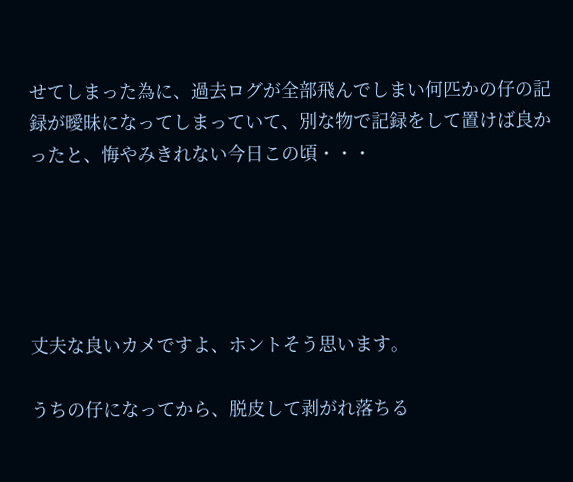せてしまった為に、過去ログが全部飛んでしまい何匹かの仔の記録が曖昧になってしまっていて、別な物で記録をして置けば良かったと、悔やみきれない今日この頃・・・





丈夫な良いカメですよ、ホントそう思います。

うちの仔になってから、脱皮して剥がれ落ちる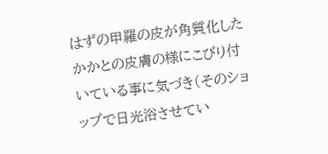はずの甲羅の皮が角質化したかかとの皮膚の様にこびり付いている事に気づき(そのショップで日光浴させてい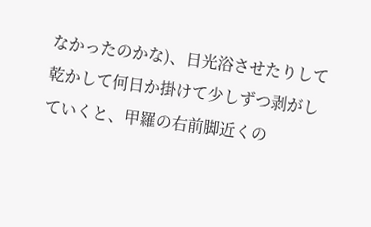なかったのかな)、日光浴させたりして乾かして何日か掛けて少しずつ剥がしていくと、甲羅の右前脚近くの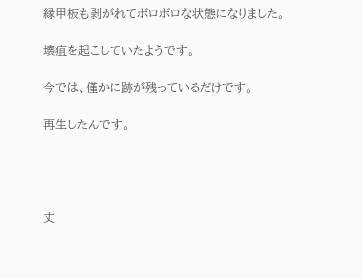縁甲板も剥がれてボロボロな状態になりました。

壊疽を起こしていたようです。

今では、僅かに跡が残っているだけです。

再生したんです。




丈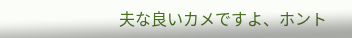夫な良いカメですよ、ホント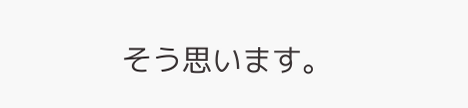そう思います。